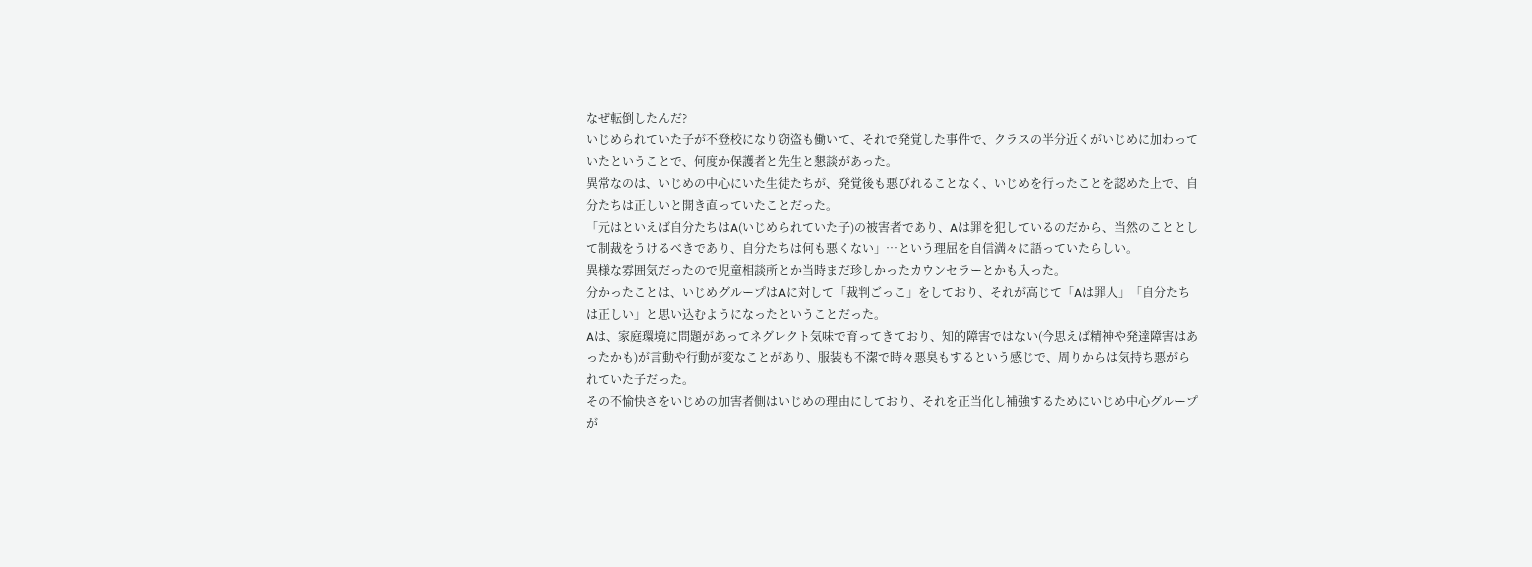なぜ転倒したんだ?
いじめられていた子が不登校になり窃盗も働いて、それで発覚した事件で、クラスの半分近くがいじめに加わっていたということで、何度か保護者と先生と懇談があった。
異常なのは、いじめの中心にいた生徒たちが、発覚後も悪びれることなく、いじめを行ったことを認めた上で、自分たちは正しいと開き直っていたことだった。
「元はといえば自分たちはA(いじめられていた子)の被害者であり、Aは罪を犯しているのだから、当然のこととして制裁をうけるべきであり、自分たちは何も悪くない」…という理屈を自信満々に語っていたらしい。
異様な雰囲気だったので児童相談所とか当時まだ珍しかったカウンセラーとかも入った。
分かったことは、いじめグループはAに対して「裁判ごっこ」をしており、それが高じて「Aは罪人」「自分たちは正しい」と思い込むようになったということだった。
Aは、家庭環境に問題があってネグレクト気味で育ってきており、知的障害ではない(今思えば精神や発達障害はあったかも)が言動や行動が変なことがあり、服装も不潔で時々悪臭もするという感じで、周りからは気持ち悪がられていた子だった。
その不愉快さをいじめの加害者側はいじめの理由にしており、それを正当化し補強するためにいじめ中心グループが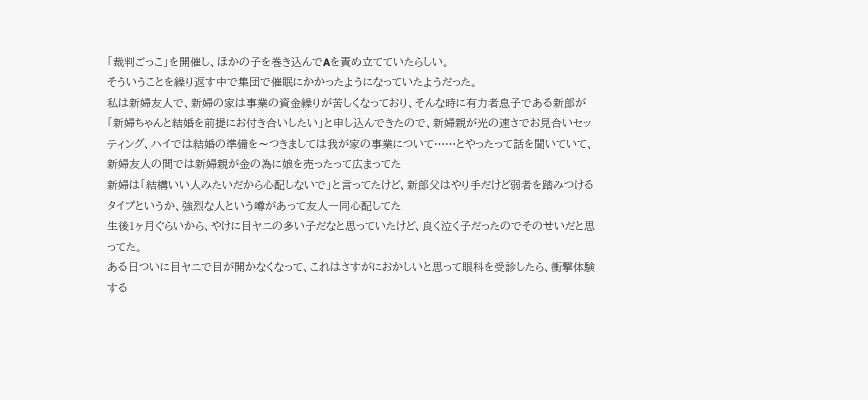「裁判ごっこ」を開催し、ほかの子を巻き込んでAを責め立てていたらしい。
そういうことを繰り返す中で集団で催眠にかかったようになっていたようだった。
私は新婦友人で、新婦の家は事業の資金繰りが苦しくなっており、そんな時に有力者息子である新郎が「新婦ちゃんと結婚を前提にお付き合いしたい」と申し込んできたので、新婦親が光の速さでお見合いセッティング、ハイでは結婚の準備を〜つきましては我が家の事業について……とやったって話を聞いていて、新婦友人の間では新婦親が金の為に娘を売ったって広まってた
新婦は「結構いい人みたいだから心配しないで」と言ってたけど、新郎父はやり手だけど弱者を踏みつけるタイプというか、強烈な人という噂があって友人一同心配してた
生後1ヶ月ぐらいから、やけに目ヤニの多い子だなと思っていたけど、良く泣く子だったのでそのせいだと思ってた。
ある日ついに目ヤニで目が開かなくなって、これはさすがにおかしいと思って眼科を受診したら、衝撃体験する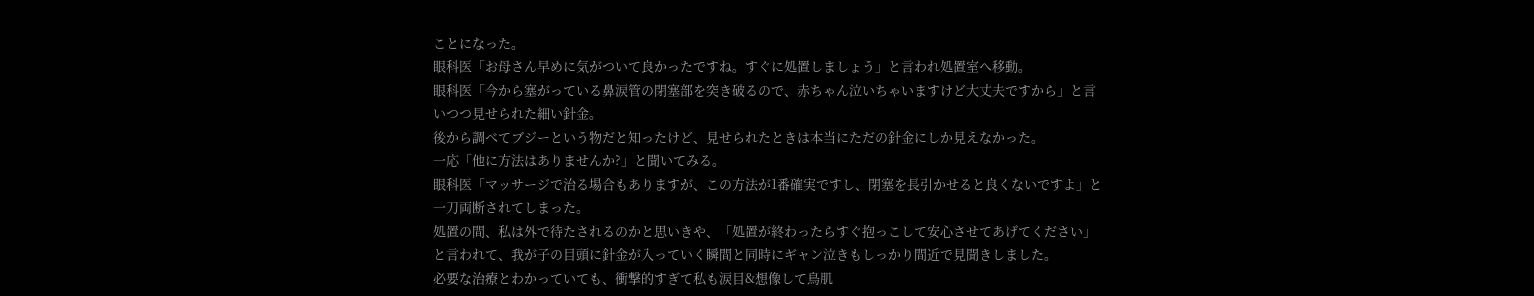ことになった。
眼科医「お母さん早めに気がついて良かったですね。すぐに処置しましょう」と言われ処置室へ移動。
眼科医「今から塞がっている鼻涙管の閉塞部を突き破るので、赤ちゃん泣いちゃいますけど大丈夫ですから」と言いつつ見せられた細い針金。
後から調べてブジーという物だと知ったけど、見せられたときは本当にただの針金にしか見えなかった。
一応「他に方法はありませんか?」と聞いてみる。
眼科医「マッサージで治る場合もありますが、この方法が1番確実ですし、閉塞を長引かせると良くないですよ」と一刀両断されてしまった。
処置の間、私は外で待たされるのかと思いきや、「処置が終わったらすぐ抱っこして安心させてあげてください」と言われて、我が子の目頭に針金が入っていく瞬間と同時にギャン泣きもしっかり間近で見聞きしました。
必要な治療とわかっていても、衝撃的すぎて私も涙目&想像して鳥肌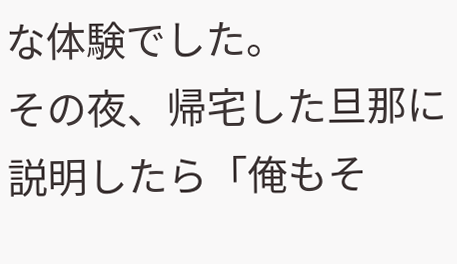な体験でした。
その夜、帰宅した旦那に説明したら「俺もそ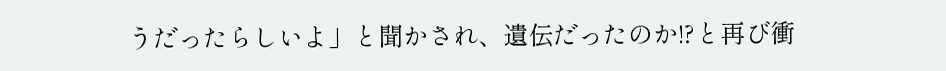うだったらしいよ」と聞かされ、遺伝だったのか!?と再び衝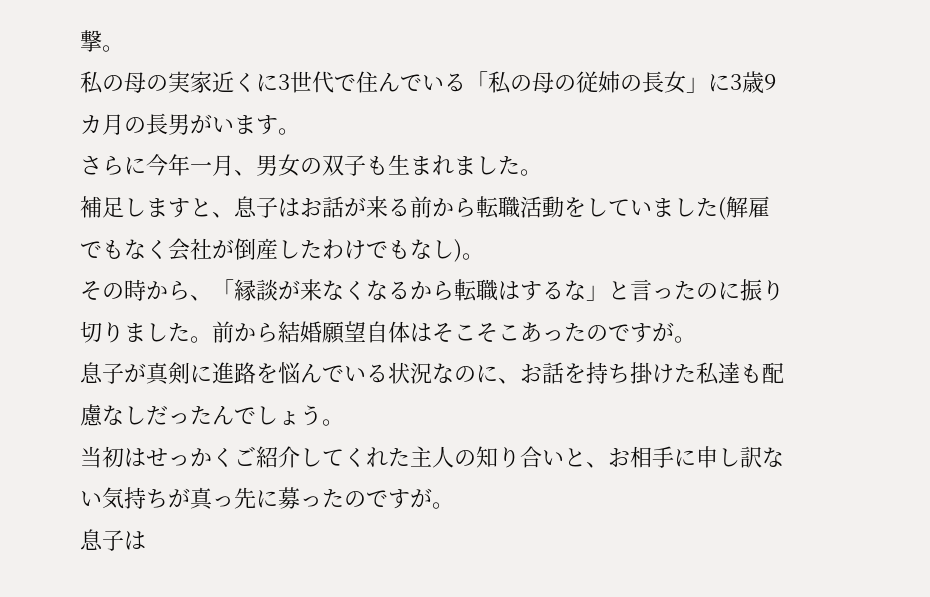撃。
私の母の実家近くに3世代で住んでいる「私の母の従姉の長女」に3歳9カ月の長男がいます。
さらに今年一月、男女の双子も生まれました。
補足しますと、息子はお話が来る前から転職活動をしていました(解雇でもなく会社が倒産したわけでもなし)。
その時から、「縁談が来なくなるから転職はするな」と言ったのに振り切りました。前から結婚願望自体はそこそこあったのですが。
息子が真剣に進路を悩んでいる状況なのに、お話を持ち掛けた私達も配慮なしだったんでしょう。
当初はせっかくご紹介してくれた主人の知り合いと、お相手に申し訳ない気持ちが真っ先に募ったのですが。
息子は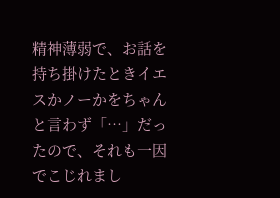精神薄弱で、お話を持ち掛けたときイエスかノーかをちゃんと言わず「…」だったので、それも一因でこじれまし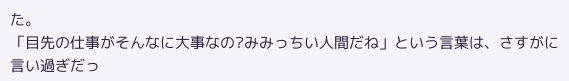た。
「目先の仕事がそんなに大事なの?みみっちい人間だね」という言葉は、さすがに言い過ぎだっ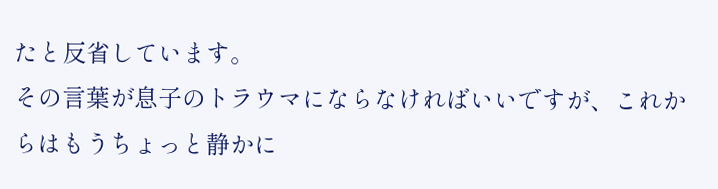たと反省しています。
その言葉が息子のトラウマにならなければいいですが、これからはもうちょっと静かに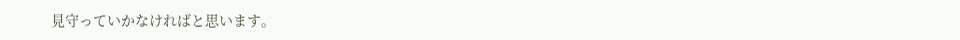見守っていかなければと思います。